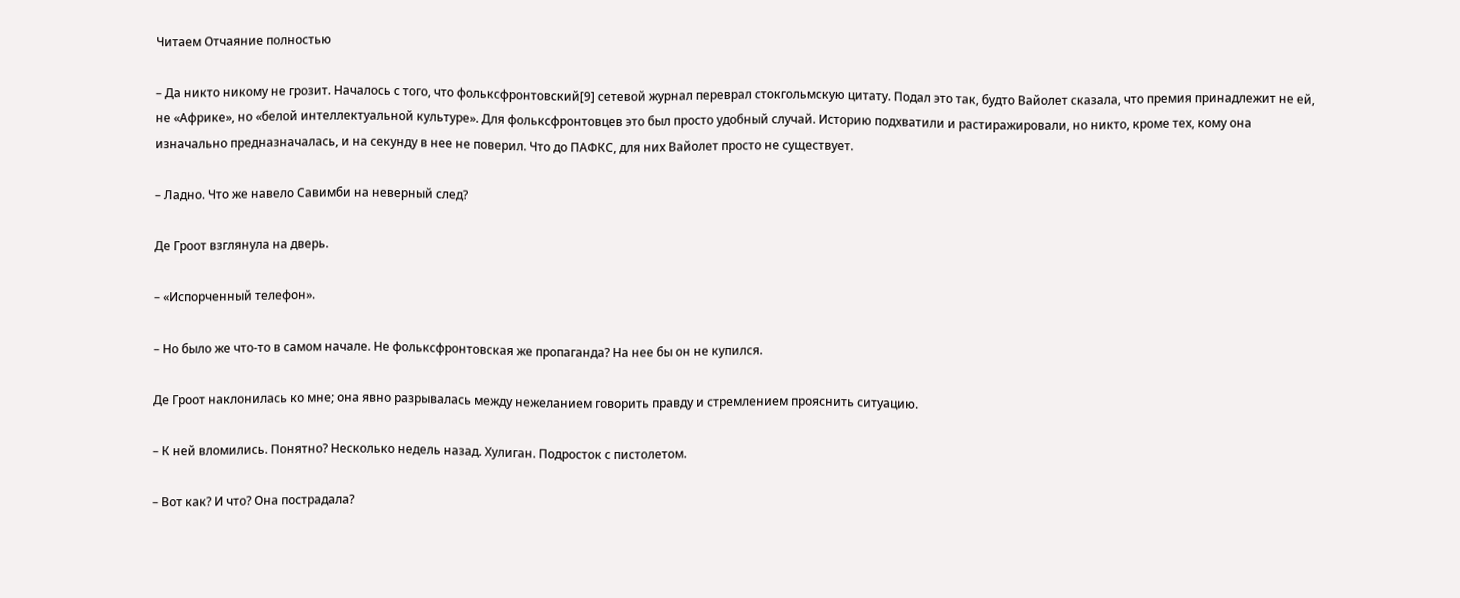Читаем Отчаяние полностью

– Да никто никому не грозит. Началось с того, что фольксфронтовский[9] сетевой журнал переврал стокгольмскую цитату. Подал это так, будто Вайолет сказала, что премия принадлежит не ей, не «Африке», но «белой интеллектуальной культуре». Для фольксфронтовцев это был просто удобный случай. Историю подхватили и растиражировали, но никто, кроме тех, кому она изначально предназначалась, и на секунду в нее не поверил. Что до ПАФКС, для них Вайолет просто не существует.

– Ладно. Что же навело Савимби на неверный след?

Де Гроот взглянула на дверь.

– «Испорченный телефон».

– Но было же что-то в самом начале. Не фольксфронтовская же пропаганда? На нее бы он не купился.

Де Гроот наклонилась ко мне; она явно разрывалась между нежеланием говорить правду и стремлением прояснить ситуацию.

– К ней вломились. Понятно? Несколько недель назад. Хулиган. Подросток с пистолетом.

– Вот как? И что? Она пострадала?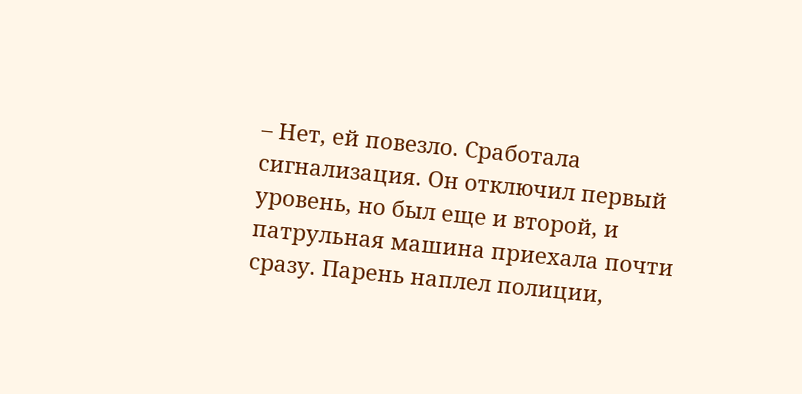– Нет, ей повезло. Сработала сигнализация. Он отключил первый уровень, но был еще и второй, и патрульная машина приехала почти сразу. Парень наплел полиции,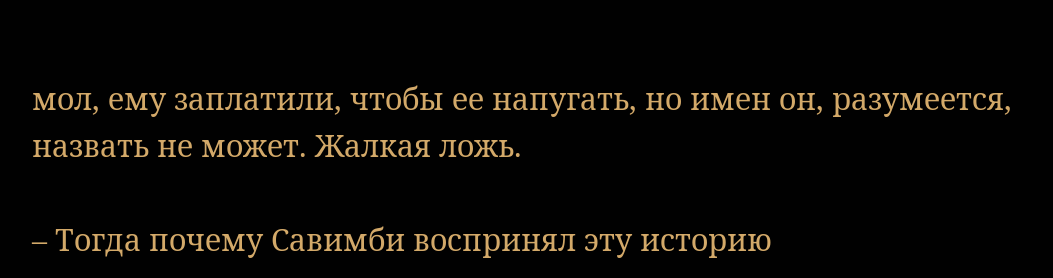мол, ему заплатили, чтобы ее напугать, но имен он, разумеется, назвать не может. Жалкая ложь.

– Тогда почему Савимби воспринял эту историю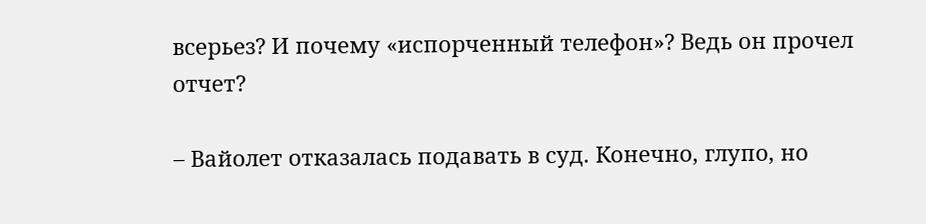всерьез? И почему «испорченный телефон»? Ведь он прочел отчет?

– Вайолет отказалась подавать в суд. Конечно, глупо, но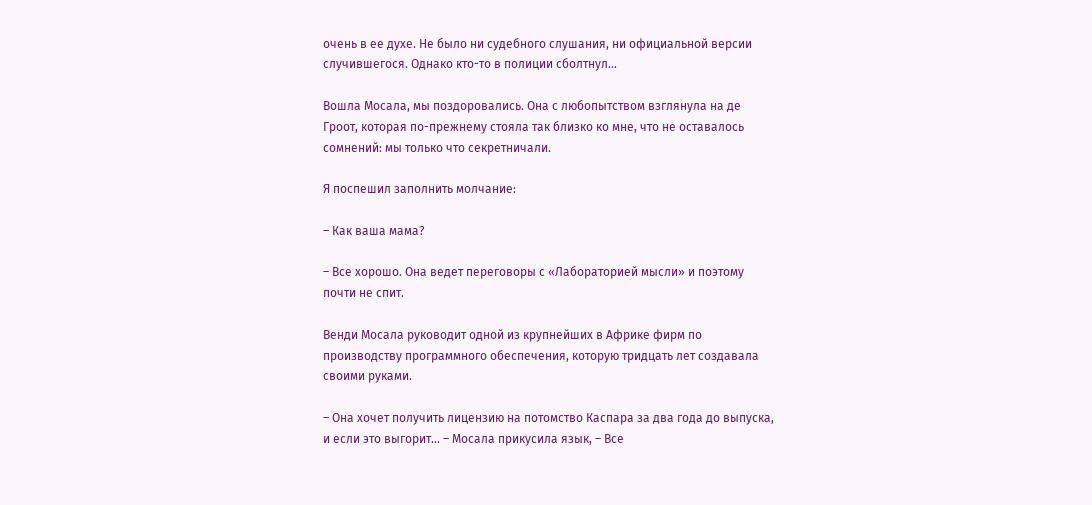очень в ее духе. Не было ни судебного слушания, ни официальной версии случившегося. Однако кто-то в полиции сболтнул…

Вошла Мосала, мы поздоровались. Она с любопытством взглянула на де Гроот, которая по-прежнему стояла так близко ко мне, что не оставалось сомнений: мы только что секретничали.

Я поспешил заполнить молчание:

– Как ваша мама?

– Все хорошо. Она ведет переговоры с «Лабораторией мысли» и поэтому почти не спит.

Венди Мосала руководит одной из крупнейших в Африке фирм по производству программного обеспечения, которую тридцать лет создавала своими руками.

– Она хочет получить лицензию на потомство Каспара за два года до выпуска, и если это выгорит… – Мосала прикусила язык, – Все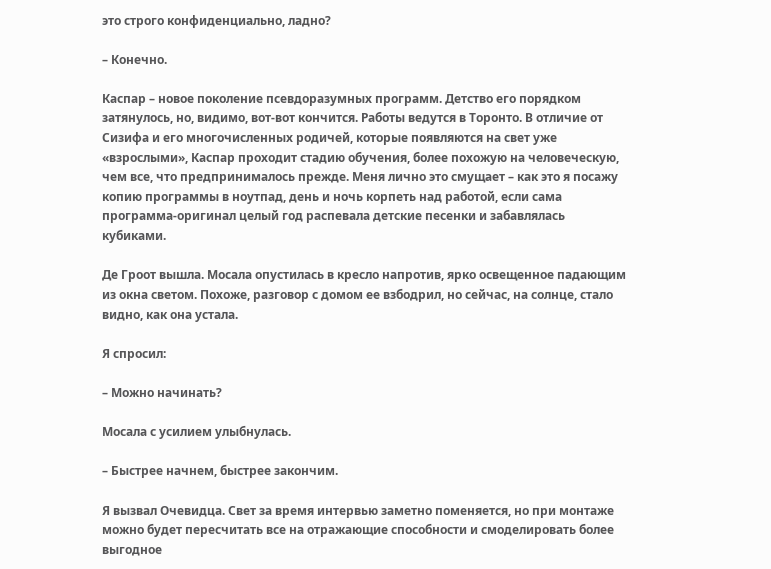это строго конфиденциально, ладно?

– Конечно.

Каспар – новое поколение псевдоразумных программ. Детство его порядком затянулось, но, видимо, вот-вот кончится. Работы ведутся в Торонто. В отличие от Сизифа и его многочисленных родичей, которые появляются на свет уже «взрослыми», Каспар проходит стадию обучения, более похожую на человеческую, чем все, что предпринималось прежде. Меня лично это смущает – как это я посажу копию программы в ноутпад, день и ночь корпеть над работой, если сама программа-оригинал целый год распевала детские песенки и забавлялась кубиками.

Де Гроот вышла. Мосала опустилась в кресло напротив, ярко освещенное падающим из окна светом. Похоже, разговор с домом ее взбодрил, но сейчас, на солнце, стало видно, как она устала.

Я спросил:

– Можно начинать?

Мосала с усилием улыбнулась.

– Быстрее начнем, быстрее закончим.

Я вызвал Очевидца. Свет за время интервью заметно поменяется, но при монтаже можно будет пересчитать все на отражающие способности и смоделировать более выгодное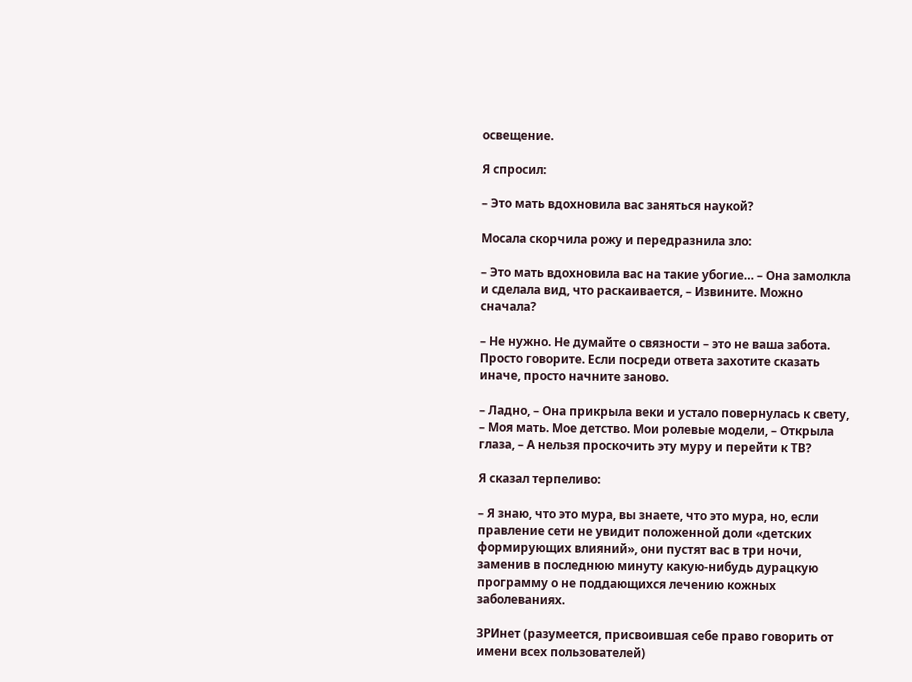освещение.

Я спросил:

– Это мать вдохновила вас заняться наукой?

Мосала скорчила рожу и передразнила зло:

– Это мать вдохновила вас на такие убогие… – Она замолкла и сделала вид, что раскаивается, – Извините. Можно сначала?

– Не нужно. Не думайте о связности – это не ваша забота. Просто говорите. Если посреди ответа захотите сказать иначе, просто начните заново.

– Ладно, – Она прикрыла веки и устало повернулась к свету, – Моя мать. Мое детство. Мои ролевые модели, – Открыла глаза, – А нельзя проскочить эту муру и перейти к ТВ?

Я сказал терпеливо:

– Я знаю, что это мура, вы знаете, что это мура, но, если правление сети не увидит положенной доли «детских формирующих влияний», они пустят вас в три ночи, заменив в последнюю минуту какую-нибудь дурацкую программу о не поддающихся лечению кожных заболеваниях.

ЗРИнет (разумеется, присвоившая себе право говорить от имени всех пользователей)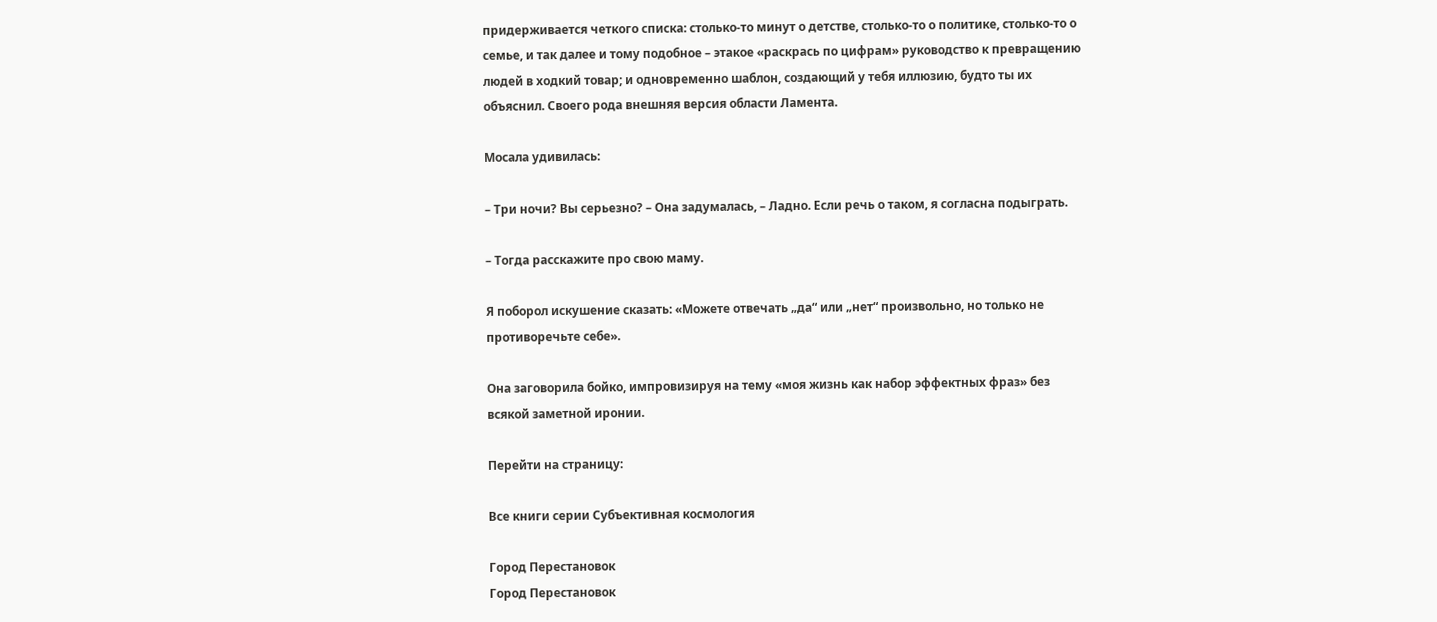придерживается четкого списка: столько-то минут о детстве, столько-то о политике, столько-то о семье, и так далее и тому подобное – этакое «раскрась по цифрам» руководство к превращению людей в ходкий товар; и одновременно шаблон, создающий у тебя иллюзию, будто ты их объяснил. Своего рода внешняя версия области Ламента.

Мосала удивилась:

– Три ночи? Вы серьезно? – Она задумалась, – Ладно. Если речь о таком, я согласна подыграть.

– Тогда расскажите про свою маму.

Я поборол искушение сказать: «Можете отвечать „да“ или „нет“ произвольно, но только не противоречьте себе».

Она заговорила бойко, импровизируя на тему «моя жизнь как набор эффектных фраз» без всякой заметной иронии.

Перейти на страницу:

Все книги серии Субъективная космология

Город Перестановок
Город Перестановок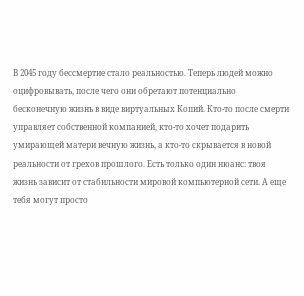В 2045 году бессмертие стало реальностью. Теперь людей можно оцифровывать, после чего они обретают потенциально бесконечную жизнь в виде виртуальных Копий. Кто‑то после смерти управляет собственной компанией, кто‑то хочет подарить умирающей матери вечную жизнь, а кто‑то скрывается в новой реальности от грехов прошлого. Есть только один нюанс: твоя жизнь зависит от стабильности мировой компьютерной сети. А еще тебя могут просто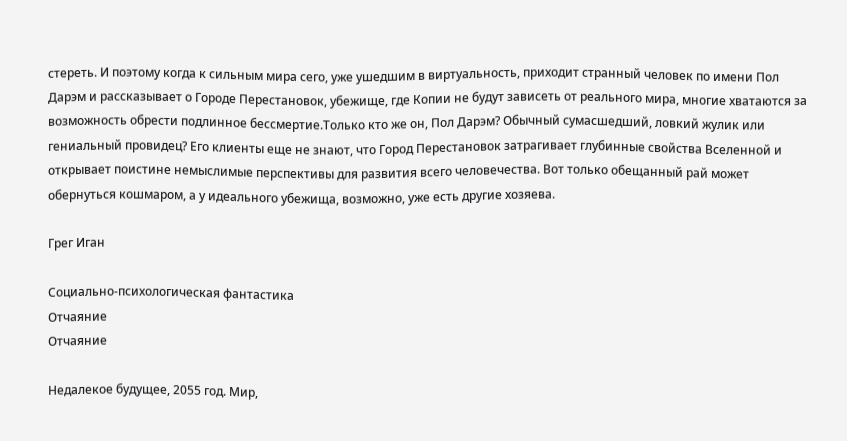стереть. И поэтому когда к сильным мира сего, уже ушедшим в виртуальность, приходит странный человек по имени Пол Дарэм и рассказывает о Городе Перестановок, убежище, где Копии не будут зависеть от реального мира, многие хватаются за возможность обрести подлинное бессмертие.Только кто же он, Пол Дарэм? Обычный сумасшедший, ловкий жулик или гениальный провидец? Его клиенты еще не знают, что Город Перестановок затрагивает глубинные свойства Вселенной и открывает поистине немыслимые перспективы для развития всего человечества. Вот только обещанный рай может обернуться кошмаром, а у идеального убежища, возможно, уже есть другие хозяева.

Грег Иган

Социально-психологическая фантастика
Отчаяние
Отчаяние

Недалекое будущее, 2055 год. Мир,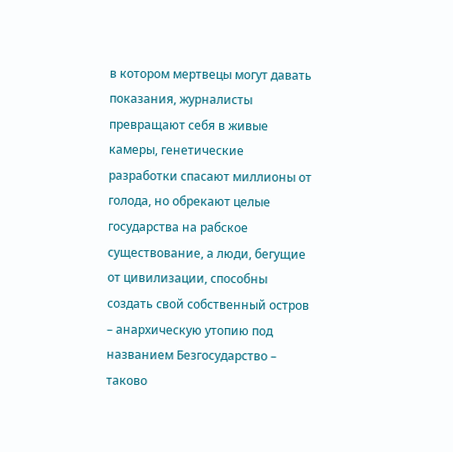в котором мертвецы могут давать показания, журналисты превращают себя в живые камеры, генетические разработки спасают миллионы от голода, но обрекают целые государства на рабское существование, а люди, бегущие от цивилизации, способны создать свой собственный остров – анархическую утопию под названием Безгосударство – таково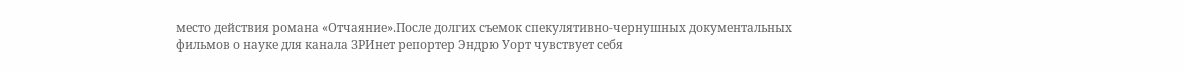место действия романа «Отчаяние».После долгих съемок спекулятивно-чернушных документальных фильмов о науке для канала ЗРИнет репортер Эндрю Уорт чувствует себя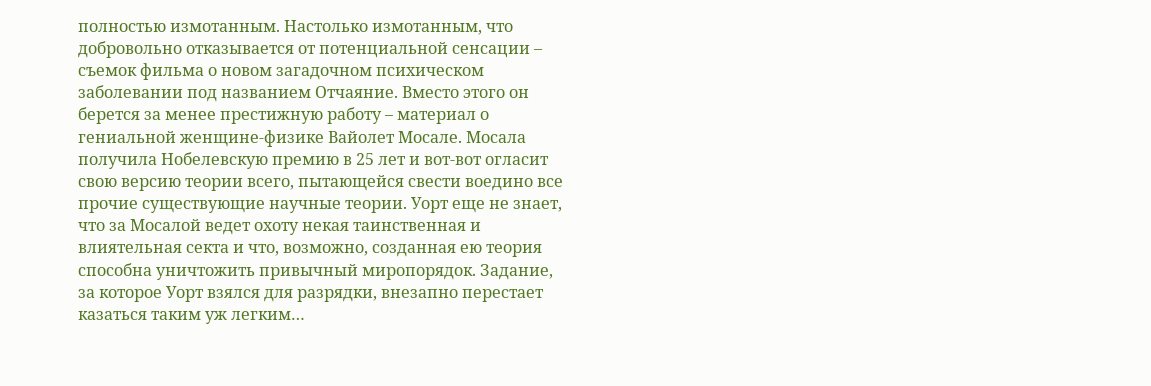полностью измотанным. Настолько измотанным, что добровольно отказывается от потенциальной сенсации – съемок фильма о новом загадочном психическом заболевании под названием Отчаяние. Вместо этого он берется за менее престижную работу – материал о гениальной женщине-физике Вайолет Мосале. Мосала получила Нобелевскую премию в 25 лет и вот-вот огласит свою версию теории всего, пытающейся свести воедино все прочие существующие научные теории. Уорт еще не знает, что за Мосалой ведет охоту некая таинственная и влиятельная секта и что, возможно, созданная ею теория способна уничтожить привычный миропорядок. Задание, за которое Уорт взялся для разрядки, внезапно перестает казаться таким уж легким…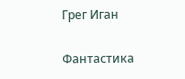Грег Иган

Фантастика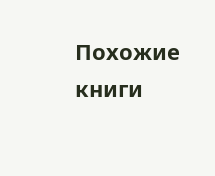Похожие книги